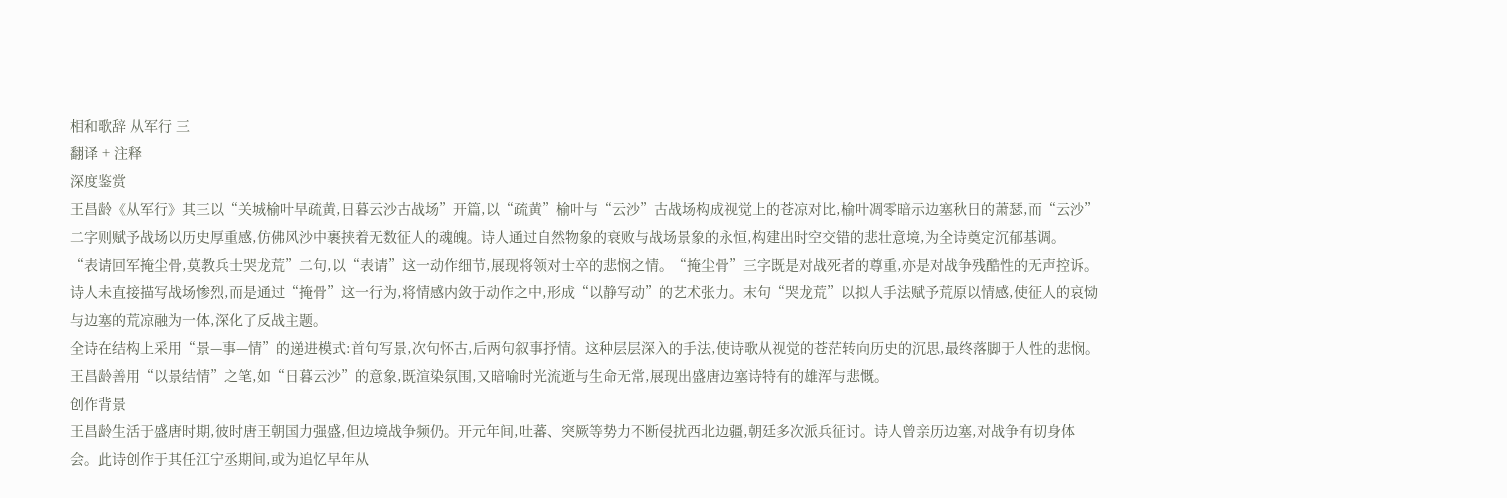相和歌辞 从军行 三
翻译 + 注释
深度鉴赏
王昌龄《从军行》其三以“关城榆叶早疏黄,日暮云沙古战场”开篇,以“疏黄”榆叶与“云沙”古战场构成视觉上的苍凉对比,榆叶凋零暗示边塞秋日的萧瑟,而“云沙”二字则赋予战场以历史厚重感,仿佛风沙中裹挟着无数征人的魂魄。诗人通过自然物象的衰败与战场景象的永恒,构建出时空交错的悲壮意境,为全诗奠定沉郁基调。
“表请回军掩尘骨,莫教兵士哭龙荒”二句,以“表请”这一动作细节,展现将领对士卒的悲悯之情。“掩尘骨”三字既是对战死者的尊重,亦是对战争残酷性的无声控诉。诗人未直接描写战场惨烈,而是通过“掩骨”这一行为,将情感内敛于动作之中,形成“以静写动”的艺术张力。末句“哭龙荒”以拟人手法赋予荒原以情感,使征人的哀恸与边塞的荒凉融为一体,深化了反战主题。
全诗在结构上采用“景—事—情”的递进模式:首句写景,次句怀古,后两句叙事抒情。这种层层深入的手法,使诗歌从视觉的苍茫转向历史的沉思,最终落脚于人性的悲悯。王昌龄善用“以景结情”之笔,如“日暮云沙”的意象,既渲染氛围,又暗喻时光流逝与生命无常,展现出盛唐边塞诗特有的雄浑与悲慨。
创作背景
王昌龄生活于盛唐时期,彼时唐王朝国力强盛,但边境战争频仍。开元年间,吐蕃、突厥等势力不断侵扰西北边疆,朝廷多次派兵征讨。诗人曾亲历边塞,对战争有切身体会。此诗创作于其任江宁丞期间,或为追忆早年从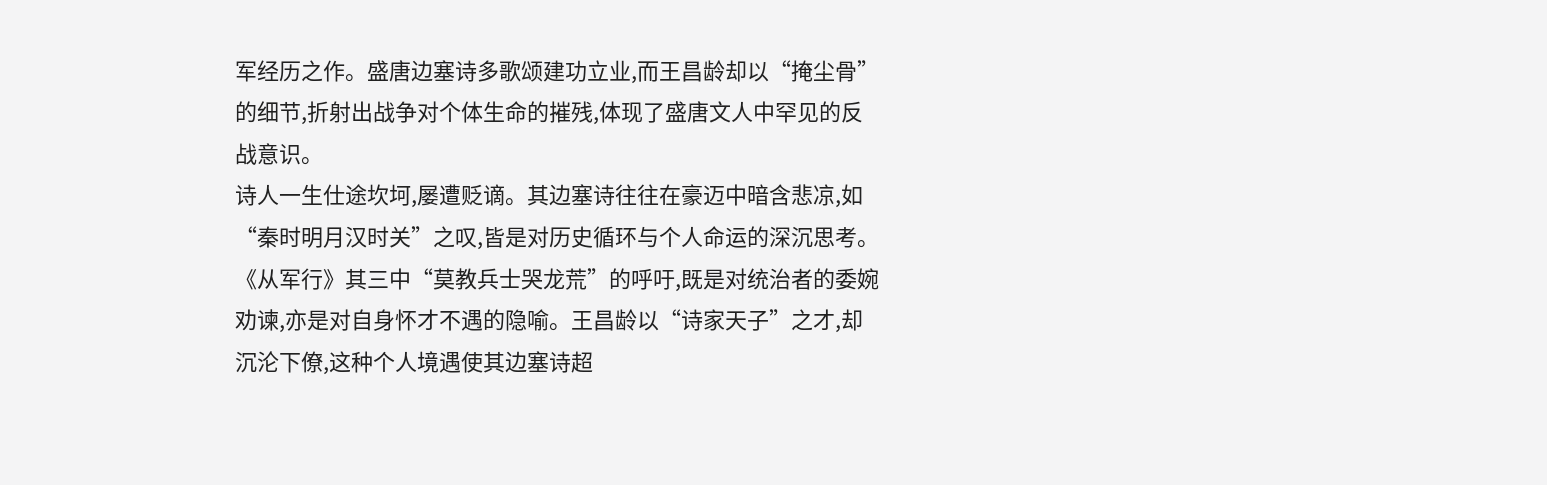军经历之作。盛唐边塞诗多歌颂建功立业,而王昌龄却以“掩尘骨”的细节,折射出战争对个体生命的摧残,体现了盛唐文人中罕见的反战意识。
诗人一生仕途坎坷,屡遭贬谪。其边塞诗往往在豪迈中暗含悲凉,如“秦时明月汉时关”之叹,皆是对历史循环与个人命运的深沉思考。《从军行》其三中“莫教兵士哭龙荒”的呼吁,既是对统治者的委婉劝谏,亦是对自身怀才不遇的隐喻。王昌龄以“诗家天子”之才,却沉沦下僚,这种个人境遇使其边塞诗超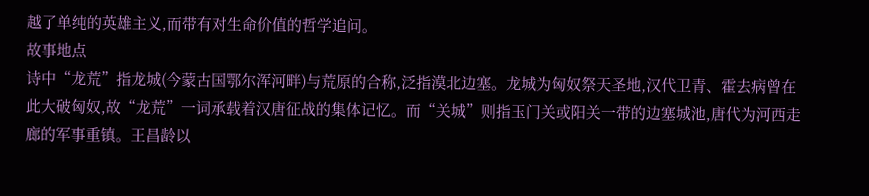越了单纯的英雄主义,而带有对生命价值的哲学追问。
故事地点
诗中“龙荒”指龙城(今蒙古国鄂尔浑河畔)与荒原的合称,泛指漠北边塞。龙城为匈奴祭天圣地,汉代卫青、霍去病曾在此大破匈奴,故“龙荒”一词承载着汉唐征战的集体记忆。而“关城”则指玉门关或阳关一带的边塞城池,唐代为河西走廊的军事重镇。王昌龄以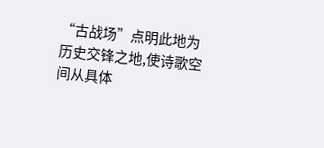“古战场”点明此地为历史交锋之地,使诗歌空间从具体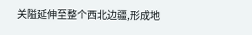关隘延伸至整个西北边疆,形成地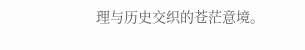理与历史交织的苍茫意境。